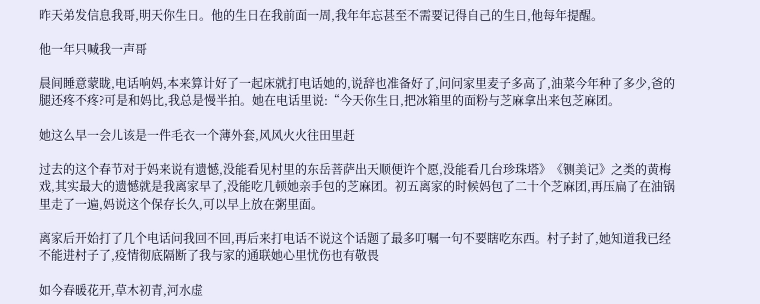昨天弟发信息我哥,明天你生日。他的生日在我前面一周,我年年忘甚至不需要记得自己的生日,他每年提醒。

他一年只喊我一声哥

晨间睡意蒙眬,电话响妈,本来算计好了一起床就打电话她的,说辞也准备好了,问问家里麦子多高了,油菜今年种了多少,爸的腿还疼不疼?可是和妈比,我总是慢半拍。她在电话里说:“今天你生日,把冰箱里的面粉与芝麻拿出来包芝麻团。

她这么早一会儿该是一件毛衣一个薄外套,风风火火往田里赶

过去的这个春节对于妈来说有遗憾,没能看见村里的东岳菩萨出天顺便许个愿,没能看几台珍珠塔》《铡美记》之类的黄梅戏,其实最大的遗憾就是我离家早了,没能吃几顿她亲手包的芝麻团。初五离家的时候妈包了二十个芝麻团,再压扁了在油锅里走了一遍,妈说这个保存长久,可以早上放在粥里面。

离家后开始打了几个电话问我回不回,再后来打电话不说这个话题了最多叮嘱一句不要瞎吃东西。村子封了,她知道我已经不能进村子了,疫情彻底隔断了我与家的通联她心里忧伤也有敬畏

如今春暖花开,草木初青,河水虚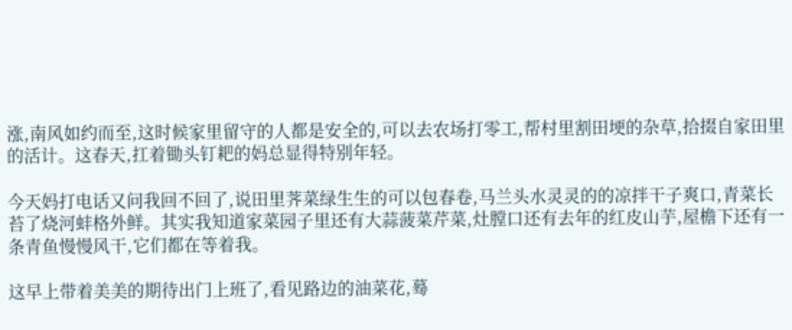涨,南风如约而至,这时候家里留守的人都是安全的,可以去农场打零工,帮村里割田埂的杂草,拾掇自家田里的活计。这春天,扛着锄头钉耙的妈总显得特别年轻。

今天妈打电话又问我回不回了,说田里荠菜绿生生的可以包春卷,马兰头水灵灵的的凉拌干子爽口,青菜长苔了烧河蚌格外鲜。其实我知道家菜园子里还有大蒜菠菜芹菜,灶膛口还有去年的红皮山芋,屋檐下还有一条青鱼慢慢风干,它们都在等着我。

这早上带着美美的期待出门上班了,看见路边的油菜花,蓦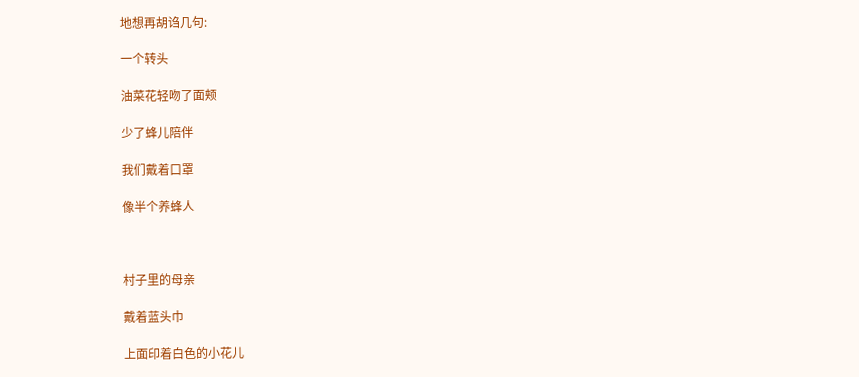地想再胡诌几句:

一个转头

油菜花轻吻了面颊

少了蜂儿陪伴

我们戴着口罩

像半个养蜂人



村子里的母亲

戴着蓝头巾

上面印着白色的小花儿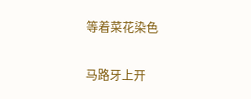等着菜花染色

马路牙上开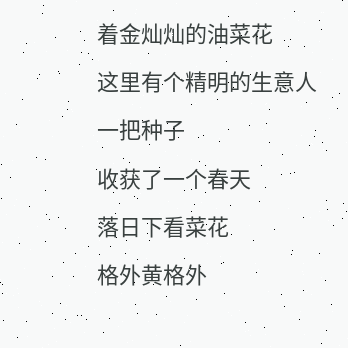着金灿灿的油菜花

这里有个精明的生意人

一把种子

收获了一个春天

落日下看菜花

格外黄格外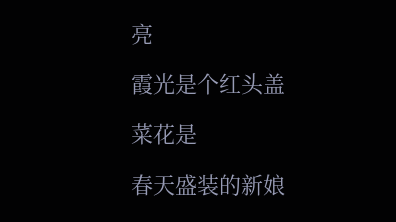亮

霞光是个红头盖

菜花是

春天盛装的新娘